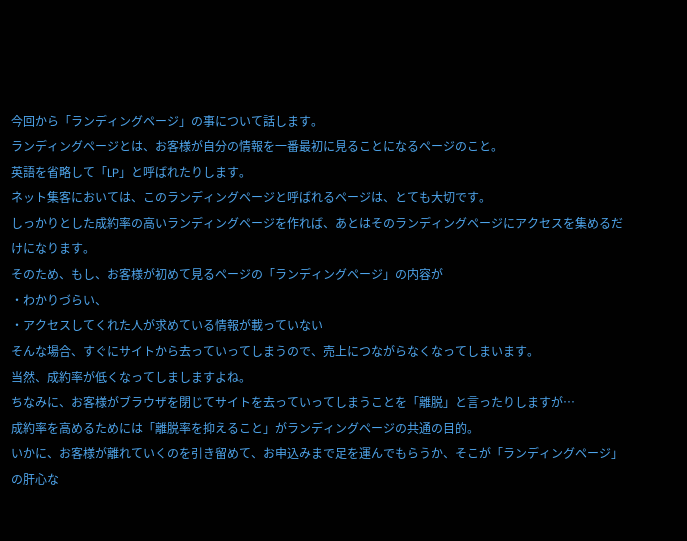今回から「ランディングページ」の事について話します。
ランディングページとは、お客様が自分の情報を一番最初に見ることになるページのこと。
英語を省略して「LP」と呼ばれたりします。
ネット集客においては、このランディングページと呼ばれるページは、とても大切です。
しっかりとした成約率の高いランディングページを作れば、あとはそのランディングページにアクセスを集めるだけになります。
そのため、もし、お客様が初めて見るページの「ランディングページ」の内容が
・わかりづらい、
・アクセスしてくれた人が求めている情報が載っていない
そんな場合、すぐにサイトから去っていってしまうので、売上につながらなくなってしまいます。
当然、成約率が低くなってしましますよね。
ちなみに、お客様がブラウザを閉じてサイトを去っていってしまうことを「離脱」と言ったりしますが…
成約率を高めるためには「離脱率を抑えること」がランディングページの共通の目的。
いかに、お客様が離れていくのを引き留めて、お申込みまで足を運んでもらうか、そこが「ランディングページ」の肝心な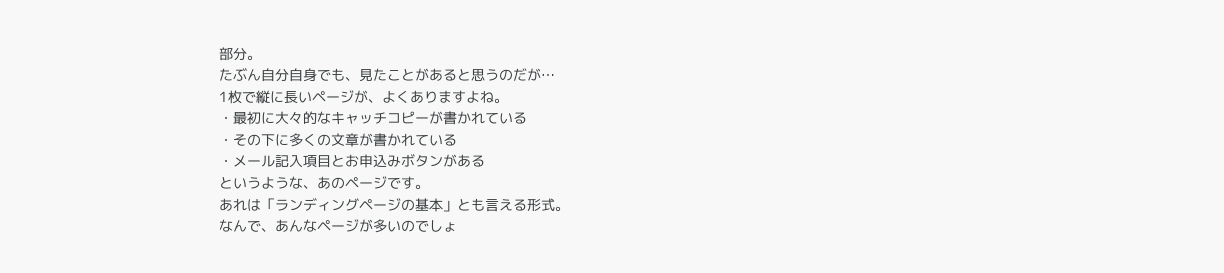部分。
たぶん自分自身でも、見たことがあると思うのだが…
1枚で縦に長いページが、よくありますよね。
・最初に大々的なキャッチコピーが書かれている
・その下に多くの文章が書かれている
・メール記入項目とお申込みボタンがある
というような、あのページです。
あれは「ランディングページの基本」とも言える形式。
なんで、あんなページが多いのでしょ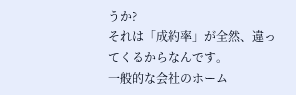うか?
それは「成約率」が全然、違ってくるからなんです。
一般的な会社のホーム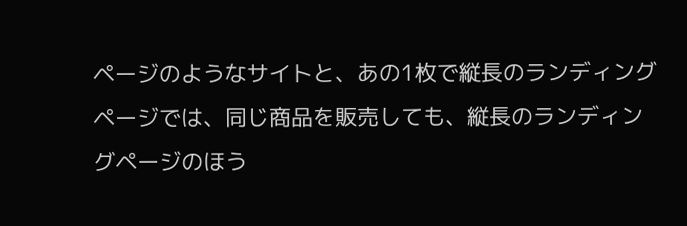ページのようなサイトと、あの1枚で縦長のランディングページでは、同じ商品を販売しても、縦長のランディングページのほう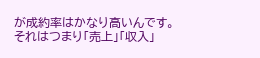が成約率はかなり高いんです。
それはつまり「売上」「収入」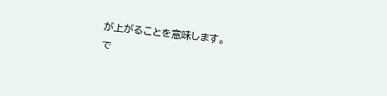が上がることを意味します。
で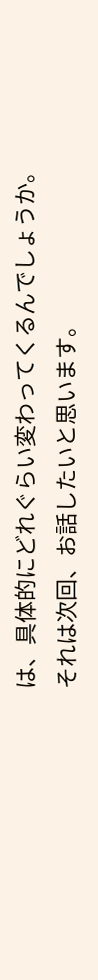は、具体的にどれぐらい変わってくるんでしょうか。
それは次回、お話したいと思います。